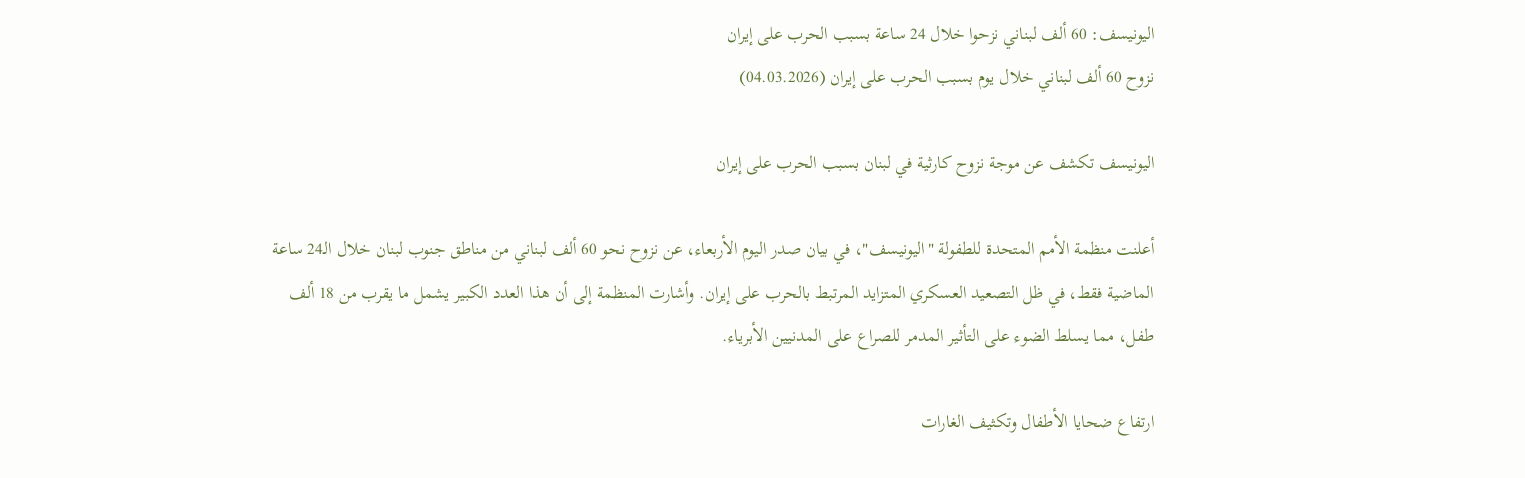اليونيسف: 60 ألف لبناني نزحوا خلال 24 ساعة بسبب الحرب على إيران
نزوح 60 ألف لبناني خلال يوم بسبب الحرب على إيران (04.03.2026)

اليونيسف تكشف عن موجة نزوح كارثية في لبنان بسبب الحرب على إيران

أعلنت منظمة الأمم المتحدة للطفولة "اليونيسف"، في بيان صدر اليوم الأربعاء، عن نزوح نحو 60 ألف لبناني من مناطق جنوب لبنان خلال الـ24 ساعة الماضية فقط، في ظل التصعيد العسكري المتزايد المرتبط بالحرب على إيران. وأشارت المنظمة إلى أن هذا العدد الكبير يشمل ما يقرب من 18 ألف طفل، مما يسلط الضوء على التأثير المدمر للصراع على المدنيين الأبرياء.

ارتفاع ضحايا الأطفال وتكثيف الغارات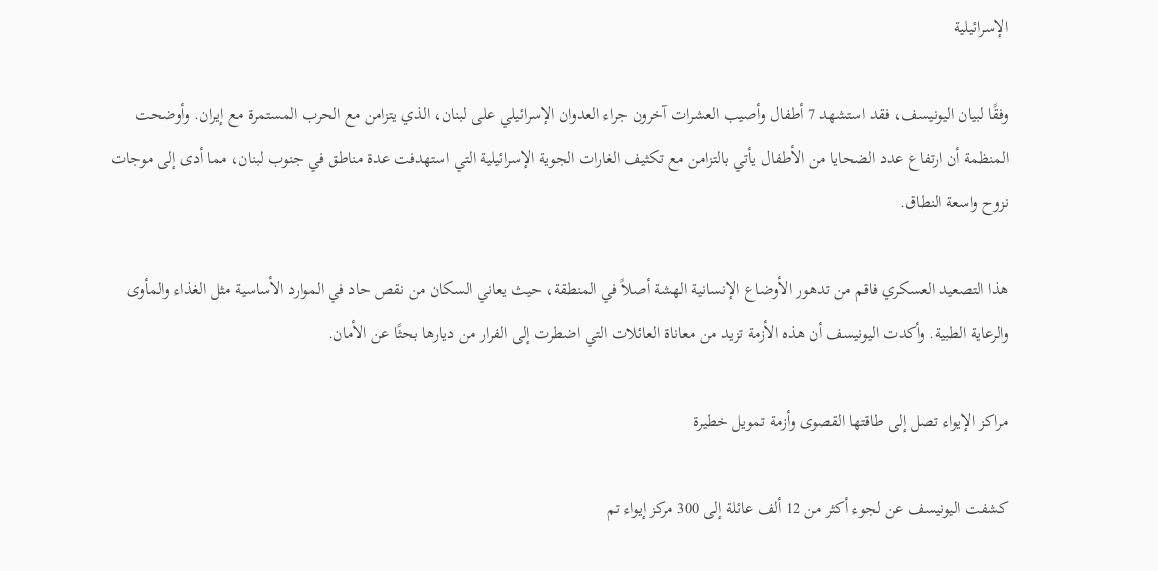الإسرائيلية

وفقًا لبيان اليونيسف، فقد استشهد 7 أطفال وأصيب العشرات آخرون جراء العدوان الإسرائيلي على لبنان، الذي يتزامن مع الحرب المستمرة مع إيران. وأوضحت المنظمة أن ارتفاع عدد الضحايا من الأطفال يأتي بالتزامن مع تكثيف الغارات الجوية الإسرائيلية التي استهدفت عدة مناطق في جنوب لبنان، مما أدى إلى موجات نزوح واسعة النطاق.

هذا التصعيد العسكري فاقم من تدهور الأوضاع الإنسانية الهشة أصلاً في المنطقة، حيث يعاني السكان من نقص حاد في الموارد الأساسية مثل الغذاء والمأوى والرعاية الطبية. وأكدت اليونيسف أن هذه الأزمة تزيد من معاناة العائلات التي اضطرت إلى الفرار من ديارها بحثًا عن الأمان.

مراكز الإيواء تصل إلى طاقتها القصوى وأزمة تمويل خطيرة

كشفت اليونيسف عن لجوء أكثر من 12 ألف عائلة إلى 300 مركز إيواء تم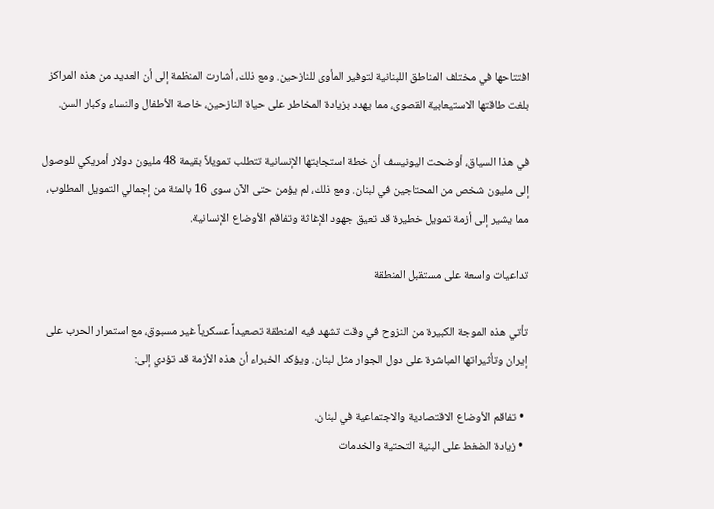افتتاحها في مختلف المناطق اللبنانية لتوفير المأوى للنازحين. ومع ذلك، أشارت المنظمة إلى أن العديد من هذه المراكز بلغت طاقتها الاستيعابية القصوى، مما يهدد بزيادة المخاطر على حياة النازحين، خاصة الأطفال والنساء وكبار السن.

في هذا السياق، أوضحت اليونيسف أن خطة استجابتها الإنسانية تتطلب تمويلاً بقيمة 48 مليون دولار أمريكي للوصول إلى مليون شخص من المحتاجين في لبنان. ومع ذلك، لم يؤمن حتى الآن سوى 16 بالمئة من إجمالي التمويل المطلوب، مما يشير إلى أزمة تمويل خطيرة قد تعيق جهود الإغاثة وتفاقم الأوضاع الإنسانية.

تداعيات واسعة على مستقبل المنطقة

تأتي هذه الموجة الكبيرة من النزوح في وقت تشهد فيه المنطقة تصعيداً عسكرياً غير مسبوق، مع استمرار الحرب على إيران وتأثيراتها المباشرة على دول الجوار مثل لبنان. ويؤكد الخبراء أن هذه الأزمة قد تؤدي إلى:

  • تفاقم الأوضاع الاقتصادية والاجتماعية في لبنان.
  • زيادة الضغط على البنية التحتية والخدمات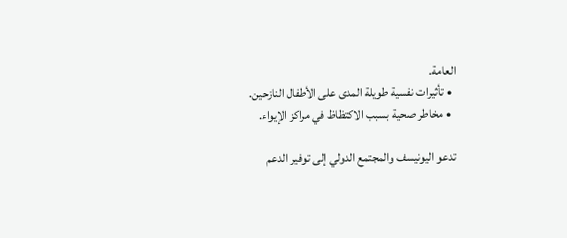العامة.
  • تأثيرات نفسية طويلة المدى على الأطفال النازحين.
  • مخاطر صحية بسبب الاكتظاظ في مراكز الإيواء.

تدعو اليونيسف والمجتمع الدولي إلى توفير الدعم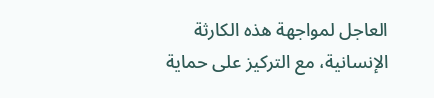العاجل لمواجهة هذه الكارثة الإنسانية، مع التركيز على حماية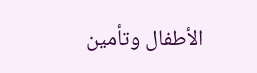الأطفال وتأمين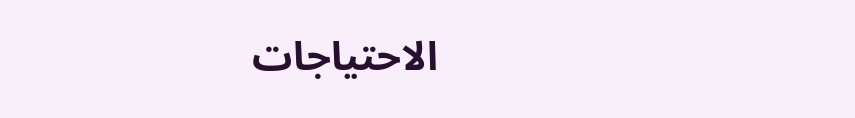الاحتياجات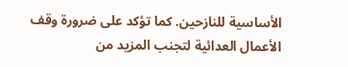الأساسية للنازحين. كما تؤكد على ضرورة وقف الأعمال العدائية لتجنب المزيد من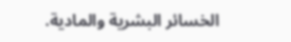الخسائر البشرية والمادية.